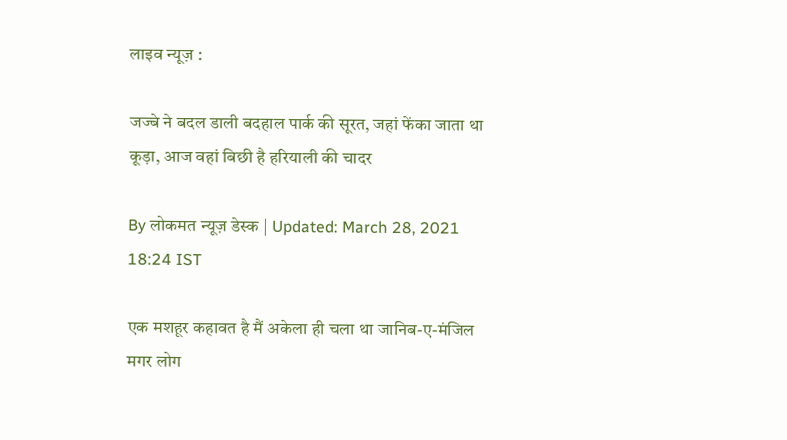लाइव न्यूज़ :

जज्बे ने बदल डाली बदहाल पार्क की सूरत, जहां फेंका जाता था कूड़ा, आज वहां बिछी है हरियाली की चादर

By लोकमत न्यूज़ डेस्क | Updated: March 28, 2021 18:24 IST

एक मशहूर कहावत है मैं अकेला ही चला था जानिब-ए-मंजिल मगर लोग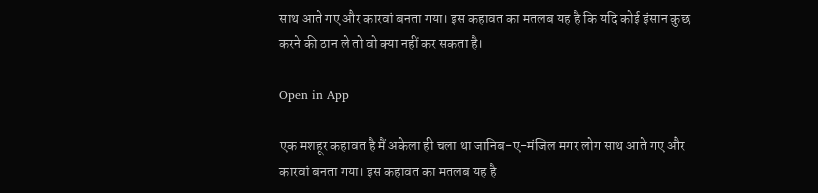साथ आते गए और कारवां बनता गया। इस कहावत का मतलब यह है कि यदि कोई इंसान कुछ करने की ठान ले तो वो क्या नहीं कर सकता है।

Open in App

एक मशहूर कहावत है मैं अकेला ही चला था जानिब-ए-मंजिल मगर लोग साथ आते गए और कारवां बनता गया। इस कहावत का मतलब यह है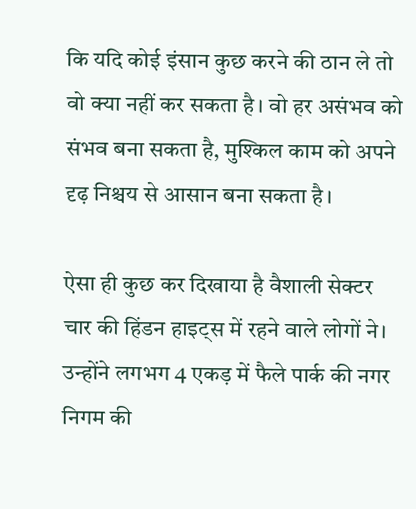कि यदि कोई इंसान कुछ करने की ठान ले तो वो क्या नहीं कर सकता है। वो हर असंभव को संभव बना सकता है, मुश्किल काम को अपने दृढ़ निश्चय से आसान बना सकता है।

ऐसा ही कुछ कर दिखाया है वैशाली सेक्टर चार की हिंडन हाइट्स में रहने वाले लोगों ने। उन्होंने लगभग 4 एकड़ में फैले पार्क की नगर निगम की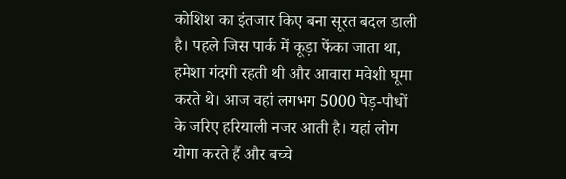कोशिश का इंतजार किए बना सूरत बदल डाली है। पहले जिस पार्क में कूड़ा फेंका जाता था, हमेशा गंदगी रहती थी और आवारा मवेशी घूमा करते थे। आज वहां लगभग 5000 पेड़-पौधों के जरिए हरियाली नजर आती है। यहां लोग योगा करते हैं और बच्चे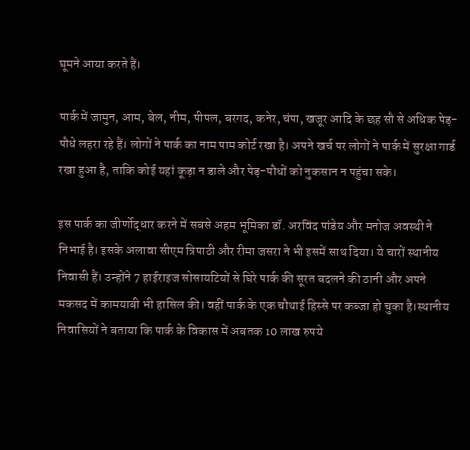घूमने आया करते हैं।

पार्क में जामुन, आम, बेल, नीम, पीपल, बरगद, कनेर, चंपा, खजूर आदि के छह सौ से अधिक पेड़-पौधे लहरा रहे हैं। लोगों ने पार्क का नाम पाम कोर्ट रखा है। अपने खर्च पर लोगों ने पार्क में सुरक्षा गार्ड रखा हुआ है, ताकि कोई यहां कूड़ा न डाले और पेड़-पौधों को नुकसान न पहुंचा सके।

इस पार्क का जीर्णोद्धार करने में सबसे अहम भूमिका डॉ. अरविंद पांडेय और मनोज अवस्थी ने निभाई है। इसके अलावा सीएम त्रिपाठी और रीमा जसरा ने भी इसमें साथ दिया। ये चारों स्थानीय निवासी हैं। उन्होंने 7 हाईराइज सोसायटियों से घिरे पार्क की सूरत बदलने की ठानी और अपने मकसद में कामयाबी भी हासिल की। वहीं पार्क के एक चौथाई हिस्से पर कब्जा हो चुका है।स्थानीय निवासियों ने बताया कि पार्क के विकास में अबतक 10 लाख रुपये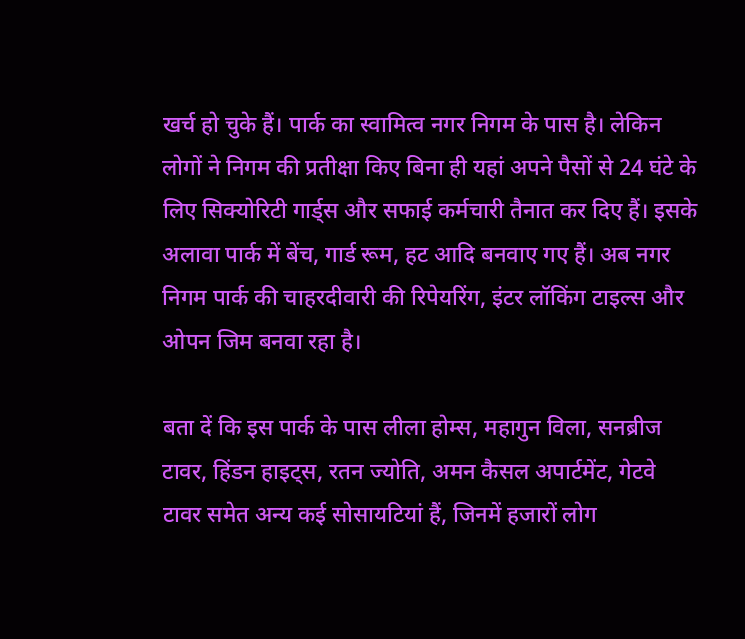खर्च हो चुके हैं। पार्क का स्वामित्व नगर निगम के पास है। लेकिन लोगों ने निगम की प्रतीक्षा किए बिना ही यहां अपने पैसों से 24 घंटे के लिए सिक्योरिटी गार्ड्स और सफाई कर्मचारी तैनात कर दिए हैं। इसके अलावा पार्क में बेंच, गार्ड रूम, हट आदि बनवाए गए हैं। अब नगर निगम पार्क की चाहरदीवारी की रिपेयरिंग, इंटर लॉकिंग टाइल्स और ओपन जिम बनवा रहा है।

बता दें कि इस पार्क के पास लीला होम्स, महागुन विला, सनब्रीज टावर, हिंडन हाइट्स, रतन ज्योति, अमन कैसल अपार्टमेंट, गेटवे टावर समेत अन्य कई सोसायटियां हैं, जिनमें हजारों लोग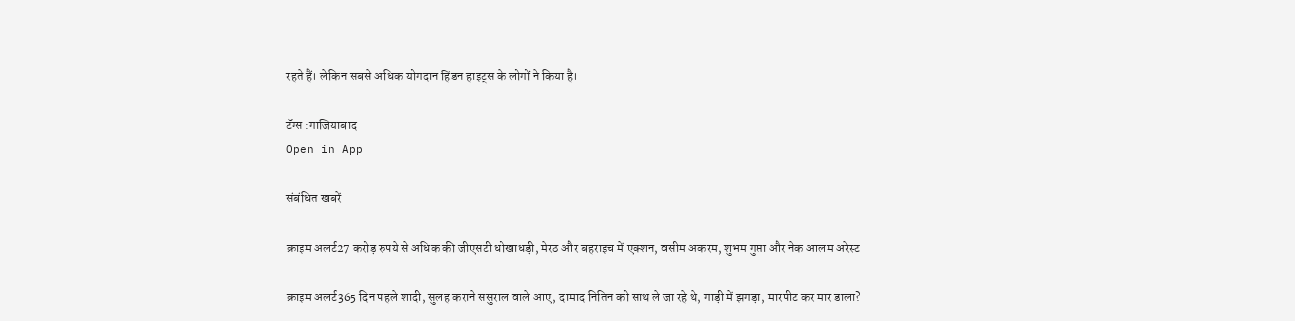रहते हैं। लेकिन सबसे अधिक योगदान हिंडन हाइट्स के लोगों ने किया है।

टॅग्स :गाजियाबाद
Open in App

संबंधित खबरें

क्राइम अलर्ट27 करोड़ रुपये से अधिक की जीएसटी धोखाधड़ी, मेरठ और बहराइच में एक्शन, वसीम अकरम, शुभम गुप्ता और नेक आलम अरेस्ट

क्राइम अलर्ट365 दिन पहले शादी, सुलह कराने ससुराल वाले आए, दामाद नितिन को साथ ले जा रहे थे, गाड़ी में झगड़ा, मारपीट कर मार डाला?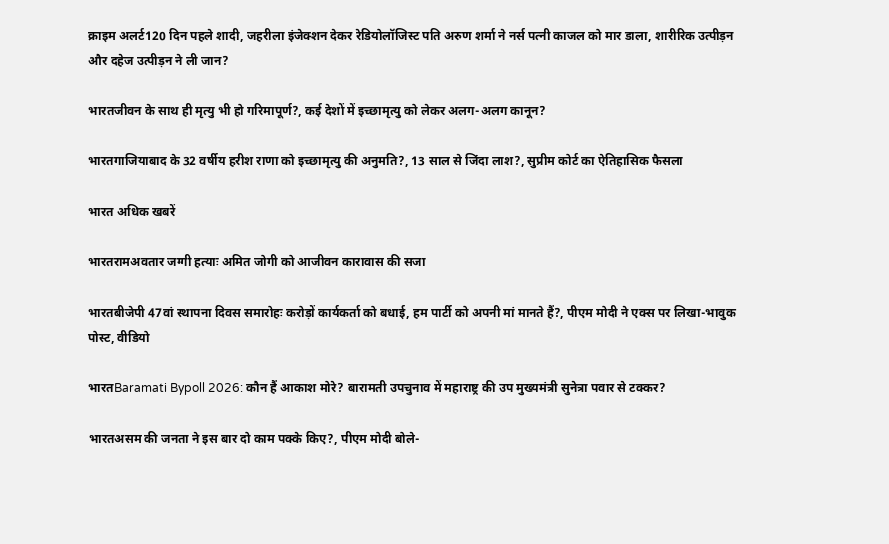क्राइम अलर्ट120 दिन पहले शादी, जहरीला इंजेक्शन देकर रेडियोलॉजिस्ट पति अरुण शर्मा ने नर्स पत्नी काजल को मार डाला, शारीरिक उत्पीड़न और दहेज उत्पीड़न ने ली जान?

भारतजीवन के साथ ही मृत्यु भी हो गरिमापूर्ण?, कई देशों में इच्छामृत्यु को लेकर अलग-अलग कानून?

भारतगाजियाबाद के 32 वर्षीय हरीश राणा को इच्छामृत्यु की अनुमति?, 13 साल से जिंदा लाश?, सुप्रीम कोर्ट का ऐतिहासिक फैसला

भारत अधिक खबरें

भारतरामअवतार जग्गी हत्याः अमित जोगी को आजीवन कारावास की सजा

भारतबीजेपी 47वां स्थापना दिवस समारोहः करोड़ों कार्यकर्ता को बधाई, हम पार्टी को अपनी मां मानते हैं?, पीएम मोदी ने एक्स पर लिखा-भावुक पोस्ट, वीडियो

भारतBaramati Bypoll 2026: कौन हैं आकाश मोरे? बारामती उपचुनाव में महाराष्ट्र की उप मुख्यमंत्री सुनेत्रा पवार से टक्कर?

भारतअसम की जनता ने इस बार दो काम पक्के किए?, पीएम मोदी बोले-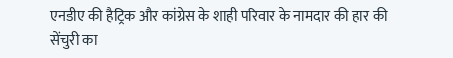एनडीए की हैट्रिक और कांग्रेस के शाही परिवार के नामदार की हार की सेंचुरी का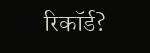रिकॉर्ड?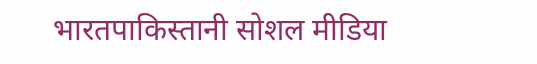भारतपाकिस्तानी सोशल मीडिया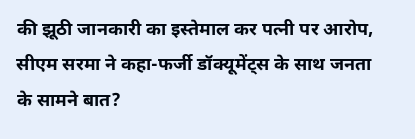की झूठी जानकारी का इस्तेमाल कर पत्नी पर आरोप, सीएम सरमा ने कहा-फर्जी डॉक्यूमेंट्स के साथ जनता के सामने बात?